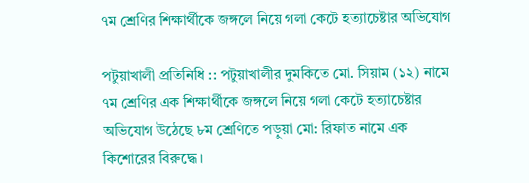৭ম শ্রেণির শিক্ষার্থীকে জঙ্গলে নিয়ে গলা কেটে হত্যাচেষ্টার অভিযোগ

পটুয়াখালী প্রতিনিধি :: পটুয়াখালীর দুমকিতে মো. সিয়াম (১২) নামে ৭ম শ্রেণির এক শিক্ষার্থীকে জঙ্গলে নিয়ে গলা কেটে হত্যাচেষ্টার অভিযোগ উঠেছে ৮ম শ্রেণিতে পড়ুয়া মো: রিফাত নামে এক কিশোরের বিরুদ্ধে।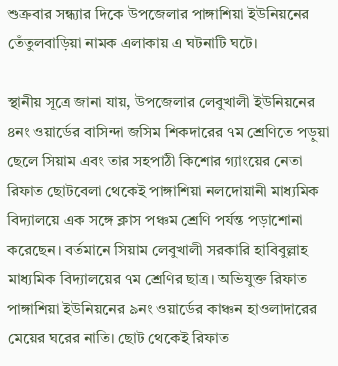শুক্রবার সন্ধ্যার দিকে উপজেলার পাঙ্গাশিয়া ইউনিয়নের তেঁতুলবাড়িয়া নামক এলাকায় এ ঘটনাটি ঘটে।

স্থানীয় সূত্রে জানা যায়, উপজেলার লেবুখালী ইউনিয়নের ৪নং ওয়ার্ডের বাসিন্দা জসিম শিকদারের ৭ম শ্রেণিতে পড়ুয়া ছেলে সিয়াম এবং তার সহপাঠী কিশোর গ্যাংয়ের নেতা রিফাত ছোটবেলা থেকেই পাঙ্গাশিয়া নলদোয়ানী মাধ্যমিক বিদ্যালয়ে এক সঙ্গে ক্লাস পঞ্চম শ্রেণি পর্যন্ত পড়াশোনা করেছেন। বর্তমানে সিয়াম লেবুখালী সরকারি হাবিবুল্লাহ মাধ্যমিক বিদ্যালয়ের ৭ম শ্রেণির ছাত্র। অভিযুক্ত রিফাত পাঙ্গাশিয়া ইউনিয়নের ৯নং ওয়ার্ডের কাঞ্চন হাওলাদারের মেয়ের ঘরের নাতি। ছোট থেকেই রিফাত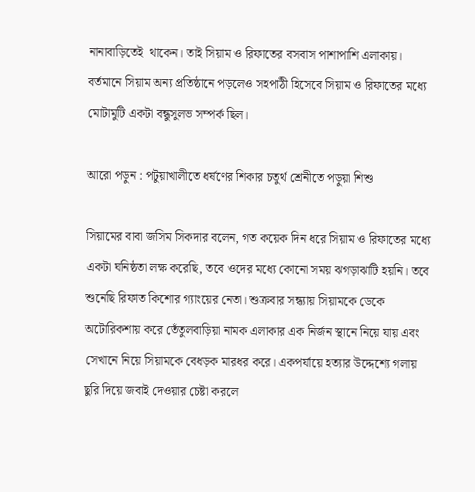নানাবাড়িতেই  থাকেন। তাই সিয়াম ও রিফাতের বসবাস পাশাপাশি এলাকায়। বর্তমানে সিয়াম অন্য প্রতিষ্ঠানে পড়লেও সহপাঠী হিসেবে সিয়াম ও রিফাতের মধ্যে মোটামুটি একটা বন্ধুসুলভ সম্পর্ক ছিল।

আরো পড়ুন : পটুয়াখালীতে ধর্ষণের শিকার চতুর্থ শ্রেনী‌তে পড়ুয়া শিশু

সিয়ামের বাবা জসিম সিকদার বলেন, গত কয়েক দিন ধরে সিয়াম ও রিফাতের মধ্যে একটা ঘনিষ্ঠতা লক্ষ করেছি, তবে ওদের মধ্যে কোনো সময় ঝগড়াঝাটি হয়নি। তবে শুনেছি রিফাত কিশোর গ্যাংয়ের নেতা। শুক্রবার সন্ধ্যায় সিয়ামকে ডেকে অটোরিকশায় করে তেঁতুলবাড়িয়া নামক এলাকার এক নির্জন স্থানে নিয়ে যায় এবং সেখানে নিয়ে সিয়ামকে বেধড়ক মারধর করে। একপর্যায়ে হত্যার উদ্দেশ্যে গলায় ছুরি দিয়ে জবাই দেওয়ার চেষ্টা করলে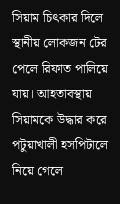সিয়াম চিৎকার দিলে স্থানীয় লোকজন টের পেলে রিফাত পালিয়ে যায়। আহতাবস্থায় সিয়ামকে উদ্ধার করে পটুয়াখালী হসপিটালে নিয়ে গেলে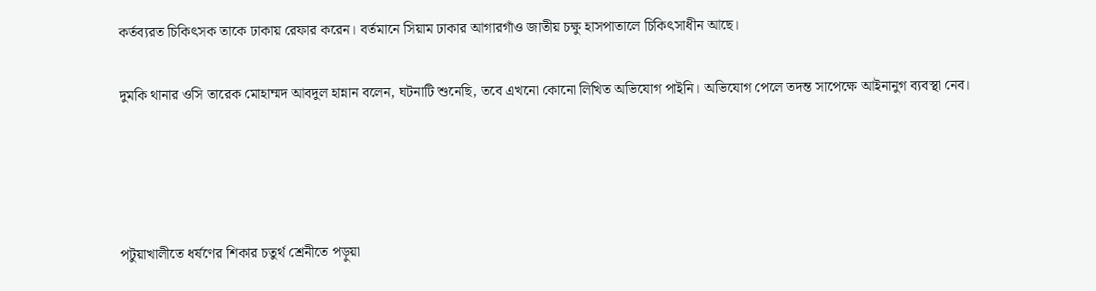কর্তব্যরত চিকিৎসক তাকে ঢাকায় রেফার করেন। বর্তমানে সিয়াম ঢাকার আগারগাঁও জাতীয় চক্ষু হাসপাতালে চিকিৎসাধীন আছে।

দুমকি থানার ওসি তারেক মোহাম্মদ আবদুল হান্নান বলেন, ঘটনাটি শুনেছি, তবে এখনো কোনো লিখিত অভিযোগ পাইনি। অভিযোগ পেলে তদন্ত সাপেক্ষে আইনানুগ ব্যবস্থা নেব।




পটুয়াখালীতে ধর্ষণের শিকার চতুর্থ শ্রেনী‌তে পড়ুয়া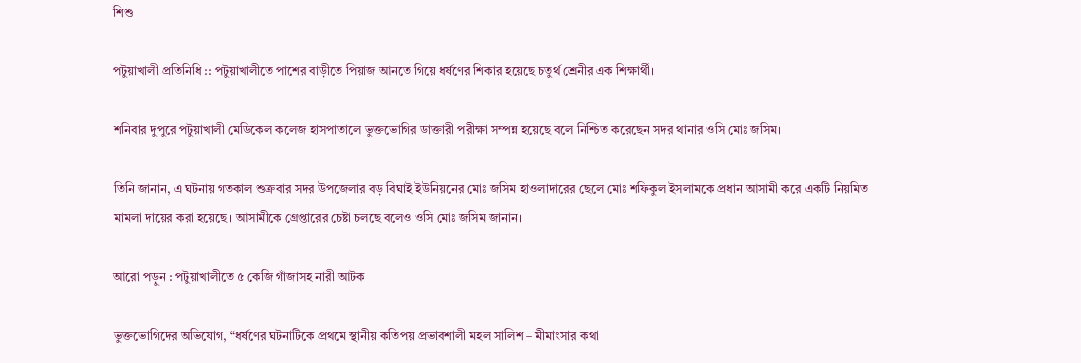শিশু

পটুয়াখালী প্রতি‌নি‌ধি :: পটুয়াখালী‌তে পা‌শের বাড়ী‌তে পিয়াজ আন‌তে গি‌য়ে ধর্ষণের শিকার হ‌য়ে‌ছে চতুর্থ শ্রেনী‌র এক শিক্ষার্থী।

শ‌নিবার দুপু‌রে পটুয়াখালী মে‌ডি‌কেল ক‌লেজ হাসপাতা‌লে ভুক্ত‌ভো‌গির ডাক্তারী পরীক্ষা সম্পন্ন হ‌য়ে‌ছে ব‌লে নি‌শ্চিত ক‌রে‌ছেন সদর থানার ও‌সি মোঃ জ‌সিম।

তি‌নি জানান, এ ঘটনায় গতকাল শুক্রবার সদর উপ‌জেলার বড় বিঘাই ইউ‌নিয়‌নের মোঃ জ‌সিম হাওলাদা‌রের ছে‌লে মোঃ শ‌ফিকুল ইসলামকে প্রধান আসামী ক‌রে এক‌টি নিয়‌মিত মামলা দা‌য়ের করা হ‌য়ে‌ছে। আসামী‌কে গ্রেপ্তা‌রের চেষ্টা চল‌ছে ব‌লেও ও‌সি মোঃ জ‌সিম জানান।

আরো পড়ুন : পটুয়াখালীতে ৫ কেজি গাঁজাসহ নারী আটক

ভুক্ত‌ভো‌গি‌দের অ‌ভি‌যোগ, “ধর্ষণের ঘটনাটিকে প্রথ‌মে স্থানীয় ক‌তিপয় প্রভাবশালী মহল সালিশ – মীমাংসার কথা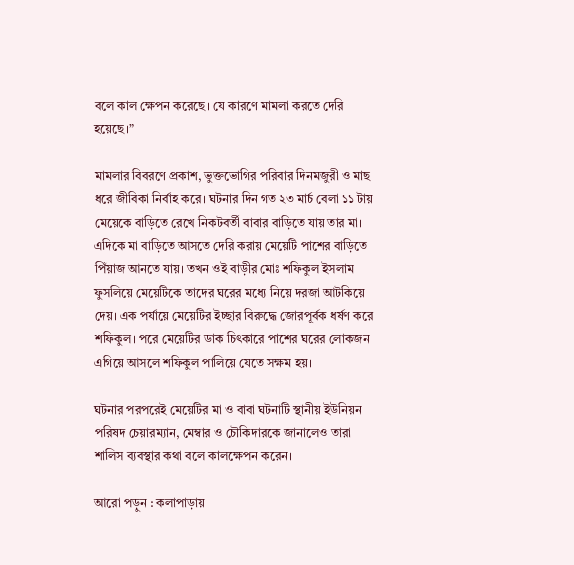বলে কাল ক্ষেপন করে‌ছে। যে কার‌ণে মামলা কর‌তে দে‌রি হ‌য়ে‌ছে।”

মামলার বিবরণে প্রকাশ, ভুক্ত‌ভো‌গির প‌রিবার দিনমজুরী ও মাছ ধরে জীবিকা নির্বাহ করে। ঘটনার দিন গত ২৩ মার্চ বেলা ১১ টায় মেয়েকে বাড়িতে রেখে নিকটবর্তী বাবার বাড়িতে যায় তার মা। এ‌দি‌কে মা বাড়িতে আসতে দেরি করায় মে‌য়ে‌টি পাশের বাড়িতে পিঁয়াজ আনতে যায়। তখন ওই বাড়ীর মোঃ শফিকুল ইসলাম ফুস‌লিয়ে মেয়েটিকে তাদের ঘরের মধ্যে নিয়ে দরজা আটকিয়ে দেয়। এক পর্যা‌য়ে মেয়েটির ইচ্ছার বিরুদ্ধে জোরপূর্বক ধর্ষণ করে শ‌ফিকুল। প‌রে মেয়েটির ডাক চিৎকারে পাশের ঘ‌রের লোকজন এগিয়ে আসলে শফিকুল পালিয়ে যেতে সক্ষম হয়।

ঘটনার পরপ‌রেই মেয়েটির মা ও বাবা ঘটনাটি স্থানীয় ইউনিয়ন পরিষদ চেয়ারম্যান, মেম্বার ও চৌকিদারকে জানা‌লেও তারা শা‌লিস ব‌্যবস্থার কথা ব‌লে কাল‌ক্ষেপন ক‌রেন।

আরো পড়ুন : কলাপাড়ায়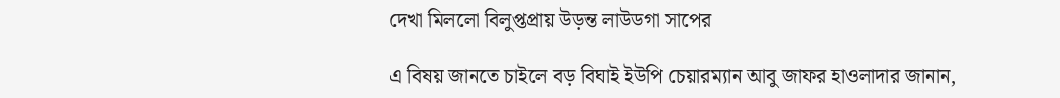দেখা মিললো বিলুপ্তপ্রায় উড়ন্ত লাউডগা সাপের

এ বিষয় জানতে চাই‌লে বড় বিঘাই ইউ‌পি চেয়ারম্যান আবু জাফর হাওলাদার জানান,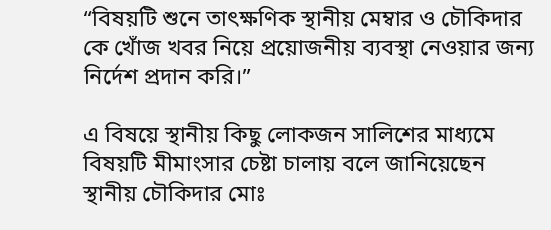“বিষয়টি শুনে তাৎক্ষণিক স্থানীয় মেম্বার ও চৌকিদার কে খোঁজ খবর নিয়ে প্রয়োজনীয় ব্যবস্থা নেওয়ার জন্য নির্দেশ প্রদান করি।”

এ বিষয়ে স্থানীয় কিছু লোকজন সালিশের মাধ্যমে বিষয়টি মীমাংসার চেষ্টা চালায় বলে জানিয়েছেন স্থানীয় চৌকিদার মোঃ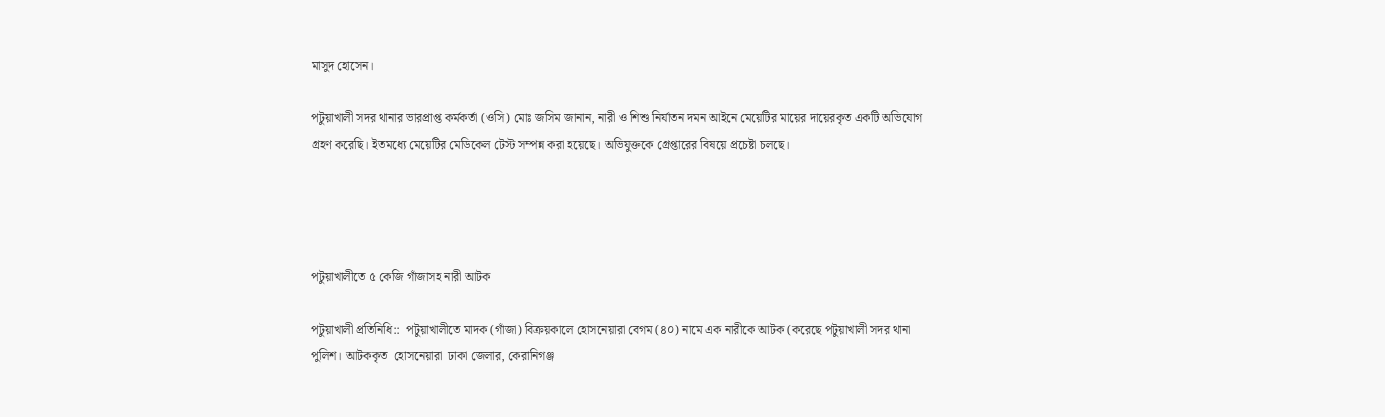মাসুদ হো‌সেন।

পটুয়াখালী সদর থানার ভারপ্রাপ্ত কর্মকর্তা (ও‌সি) মোঃ জসিম জানান, নারী ও শিশু নির্যাতন দমন আইনে মেয়েটির মা‌য়ের দায়েরকৃত একটি অভিযোগ গ্রহণ করেছি। ইতম‌ধ্যে মেয়েটির মেডিকেল টেস্ট সম্পন্ন করা হয়েছে। অভিযুক্তকে গ্রেপ্তারের বিষয়ে প্রচেষ্টা চলছে।




পটুয়াখালীতে ৫ কেজি গাঁজাসহ নারী আটক

পটুয়াখালী প্রতিনিধি::  পটুয়াখালীতে মাদক (গাঁজা) বিক্রয়কালে হোসনেয়ারা বেগম (৪০) নামে এক নারীকে আটক (করেছে পটুয়াখালী সদর থানা পুলিশ। আটককৃত  হোসনেয়ারা  ঢাকা জেলার, কেরানিগঞ্জ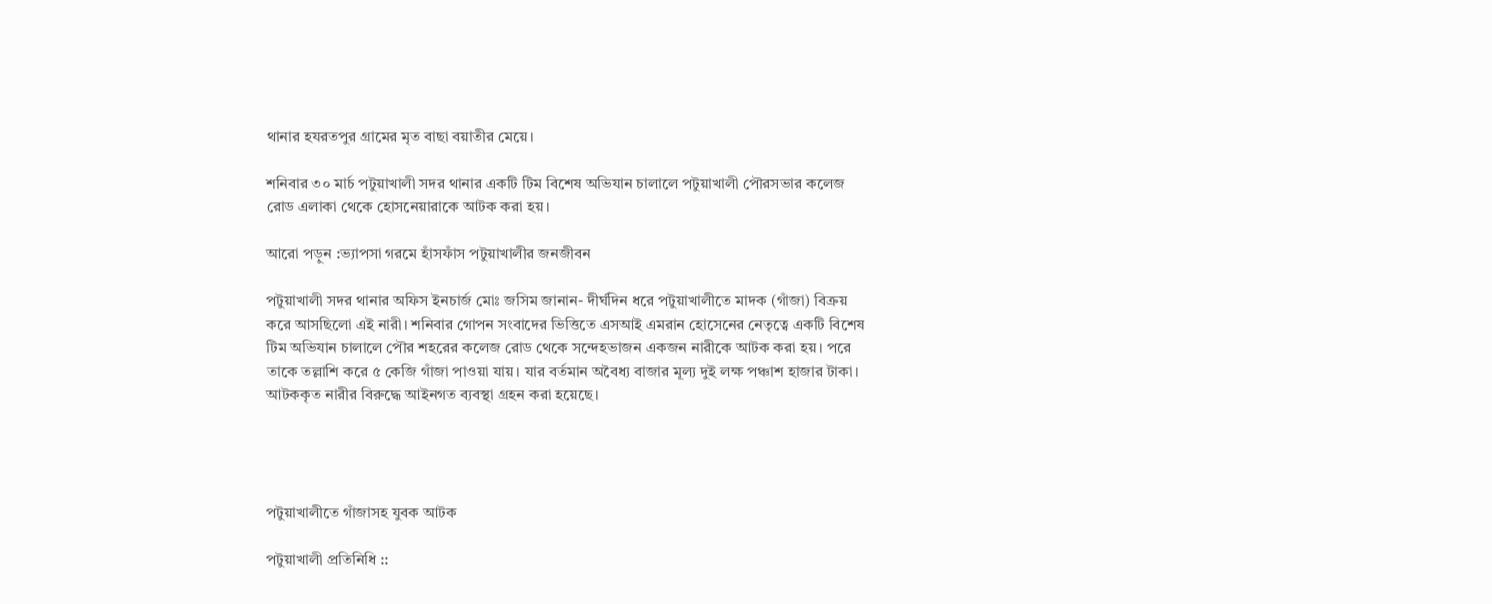থানার হযরতপুর গ্রামের মৃত বাছা বয়াতীর মেয়ে।

শনিবার ৩০ মার্চ পটুয়াখালী সদর থানার একটি টিম বিশেষ অভিযান চালালে পটুয়াখালী পৌরসভার কলেজ রোড এলাকা থেকে হোসনেয়ারাকে আটক করা হয়।

আরো পড়ুন :ভ্যাপসা গরমে হাঁসফাঁস পটুয়াখালীর জনজীবন

পটুয়াখালী সদর থানার অফিস ইনচার্জ মোঃ জসিম জানান- দীর্ঘদিন ধরে পটুয়াখালীতে মাদক (গাঁজা) বিক্রয় করে আসছিলো এই নারী। শনিবার গোপন সংবাদের ভিত্তিতে এসআই এমরান হোসেনের নেতৃত্বে একটি বিশেষ টিম অভিযান চালালে পৌর শহরের কলেজ রোড থেকে সন্দেহভাজন একজন নারীকে আটক করা হয়। পরে তাকে তল্লাশি করে ৫ কেজি গাঁজা পাওয়া যায়। যার বর্তমান অবৈধ্য বাজার মূল্য দুই লক্ষ পঞ্চাশ হাজার টাকা। আটককৃত নারীর বিরুদ্ধে আইনগত ব্যবস্থা গ্রহন করা হয়েছে।




পটুয়াখালীতে গাঁজাসহ যুবক আটক

পটুয়াখালী প্রতিনিধি ::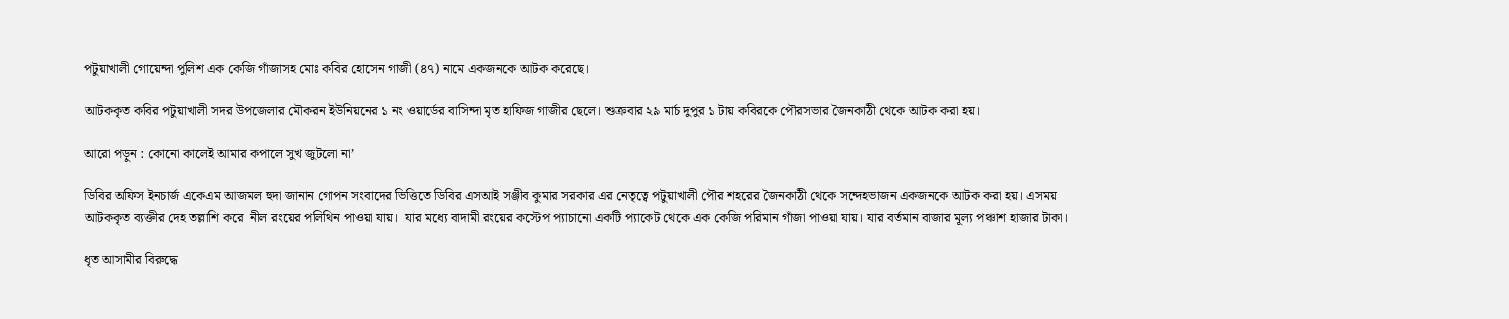পটুয়াখালী গোয়েন্দা পুলিশ এক কেজি গাঁজাসহ মোঃ কবির হোসেন গাজী (৪৭) নামে একজনকে আটক করেছে।

আটককৃত কবির পটুয়াখালী সদর উপজেলার মৌকরন ইউনিয়নের ১ নং ওয়ার্ডের বাসিন্দা মৃত হাফিজ গাজীর ছেলে। শুক্রবার ২৯ মার্চ দুপুর ১ টায় কবিরকে পৌরসভার জৈনকাঠী থেকে আটক করা হয়।

আরো পড়ুন : কোনো কালেই আমার কপালে সুখ জুটলো না’

ডিবির অফিস ইনচার্জ একেএম আজমল হুদা জানান গোপন সংবাদের ভিত্তিতে ডিবির এসআই সঞ্জীব কুমার সরকার এর নেতৃত্বে পটুয়াখালী পৌর শহরের জৈনকাঠী থেকে সন্দেহভাজন একজনকে আটক করা হয়। এসময় আটককৃত ব্যক্তীর দেহ তল্লাশি করে  নীল রংয়ের পলিথিন পাওয়া যায়।  যার মধ্যে বাদামী রংয়ের কস্টেপ প্যাচানো একটি প্যাকেট থেকে এক কেজি পরিমান গাঁজা পাওয়া যায়। যার বর্তমান বাজার মূল্য পঞ্চাশ হাজার টাকা।

ধৃত আসামীর বিরুদ্ধে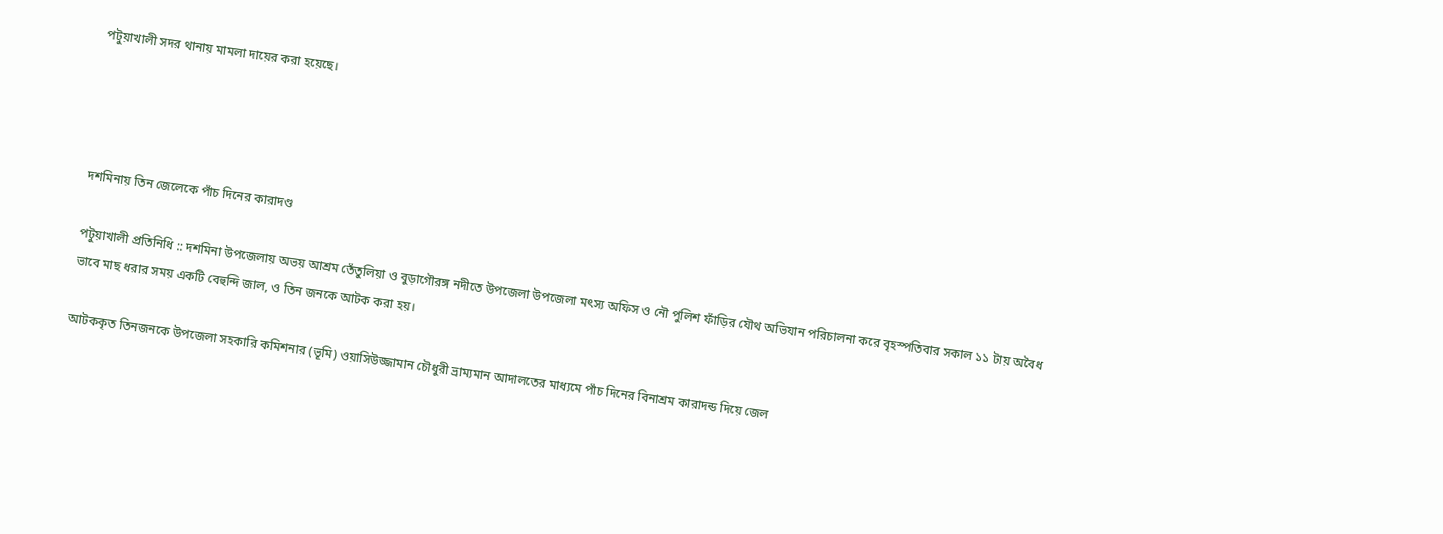পটুয়াখালী সদর থানায় মামলা দায়ের করা হয়েছে।




দশমিনায় তিন জেলেকে পাঁচ দিনের কারাদণ্ড

পটুয়াখালী প্রতিনিধি :: দশমিনা উপজেলায় অভয় আশ্রম তেঁতুলিয়া ও বুড়াগৌরঙ্গ নদীতে উপজেলা উপজেলা মৎস্য অফিস ও নৌ পুলিশ ফাঁড়ির যৌথ অভিযান পরিচালনা করে বৃহস্পতিবার সকাল ১১ টায় অবৈধ ভাবে মাছ ধরার সময় একটি বেহুন্দি জাল, ও তিন জনকে আটক করা হয়।

আটককৃত তিনজনকে উপজেলা সহকারি কমিশনার (ভূমি) ওয়াসিউজ্জামান চৌধুরী ভ্রাম্যমান আদালতের মাধ্যমে পাঁচ দিনের বিনাশ্রম কারাদন্ড দিয়ে জেল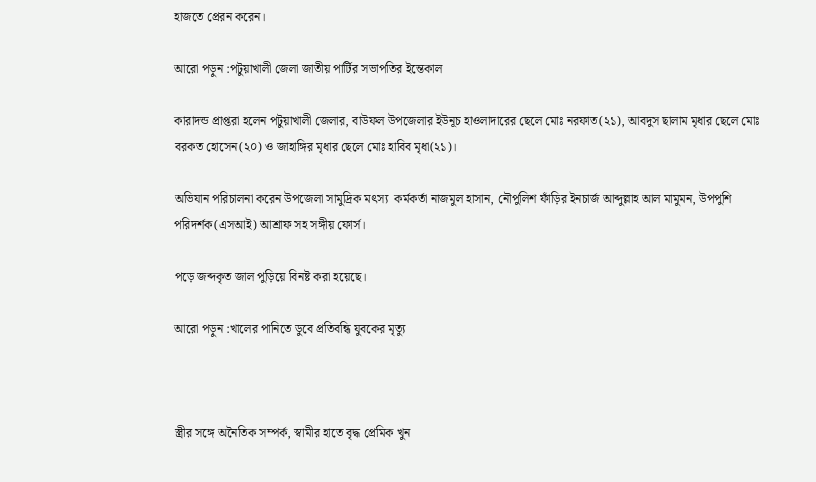হাজতে প্রেরন করেন।

আরো পড়ুন :পটুয়াখালী জেলা জাতীয় পার্টির সভাপতির ইন্তেকাল

কারাদন্ড প্রাপ্তরা হলেন পটুয়াখালী জেলার, বাউফল উপজেলার ইউনূচ হাওলাদারের ছেলে মোঃ নরফাত(২১), আবদুস ছালাম মৃধার ছেলে মোঃ বরকত হোসেন(২০) ও জাহাঙ্গির মৃধার ছেলে মোঃ হাবিব মৃধা(২১)।

অভিযান পরিচালনা করেন উপজেলা সামুদ্রিক মৎস্য  কর্মকর্তা নাজমুল হাসান, নৌপুলিশ ফাঁড়ির ইনচার্জ আব্দুল্লাহ আল মামুমন, উপপুশি পরিদর্শক(এসআই) আশ্রাফ সহ সঙ্গীয় ফোর্স।

পড়ে জব্দকৃত জাল পুড়িয়ে বিনষ্ট করা হয়েছে।

আরো পড়ুন :খালের পানিতে ডুবে প্রতিবন্ধি যুবকের মৃত্যু



স্ত্রীর সঙ্গে অনৈতিক সম্পর্ক, স্বামীর হাতে বৃদ্ধ প্রেমিক খুন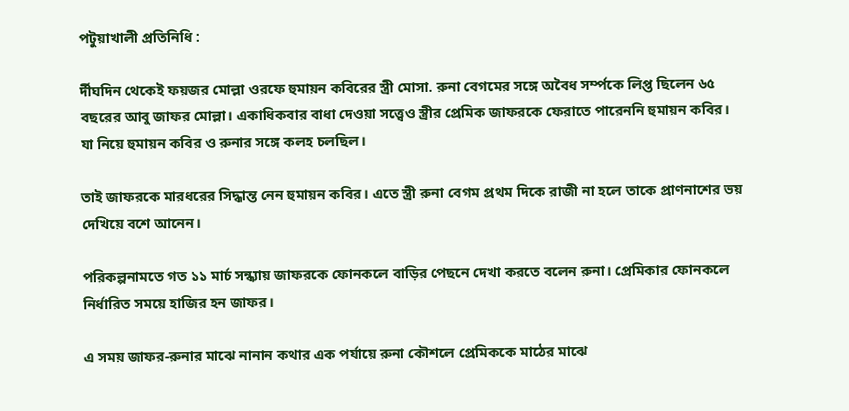পটুয়াখালী প্রতিনিধি :

র্দীঘদিন থেকেই ফয়জর মোল্লা ওরফে হুমায়ন কবিরের স্ত্রী মোসা. রুনা বেগমের সঙ্গে অবৈধ সর্ম্পকে লিপ্ত ছিলেন ৬৫ বছরের আবু জাফর মোল্লা। একাধিকবার বাধা দেওয়া সত্ত্বেও স্ত্রীর প্রেমিক জাফরকে ফেরাতে পারেননি হুমায়ন কবির। যা নিয়ে হুমায়ন কবির ও রুনার সঙ্গে কলহ চলছিল।

তাই জাফরকে মারধরের সিদ্ধান্ত নেন হুমায়ন কবির। এতে স্ত্রী রুনা বেগম প্রথম দিকে রাজী না হলে তাকে প্রাণনাশের ভয় দেখিয়ে বশে আনেন।

পরিকল্পনামতে গত ১১ মার্চ সন্ধ্যায় জাফরকে ফোনকলে বাড়ির পেছনে দেখা করতে বলেন রুনা। প্রেমিকার ফোনকলে নির্ধারিত সময়ে হাজির হন জাফর।

এ সময় জাফর-রুনার মাঝে নানান কথার এক পর্যায়ে রুনা কৌশলে প্রেমিককে মাঠের মাঝে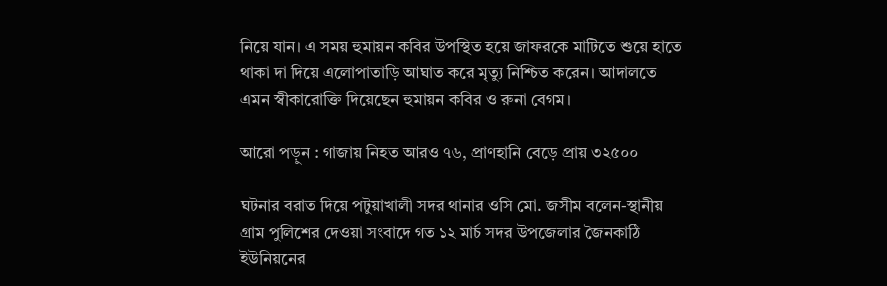নিয়ে যান। এ সময় হুমায়ন কবির উপস্থিত হয়ে জাফরকে মাটিতে শুয়ে হাতে থাকা দা দিয়ে এলোপাতাড়ি আঘাত করে মৃত্যু নিশ্চিত করেন। আদালতে এমন স্বীকারোক্তি দিয়েছেন হুমায়ন কবির ও রুনা বেগম।

আরো পড়ুন : গাজায় নিহত আরও ৭৬, প্রাণহানি বেড়ে প্রায় ৩২৫০০

ঘটনার বরাত দিয়ে পটুয়াখালী সদর থানার ওসি মো. জসীম বলেন-স্থানীয় গ্রাম পুলিশের দেওয়া সংবাদে গত ১২ মার্চ সদর উপজেলার জৈনকাঠি ইউনিয়নের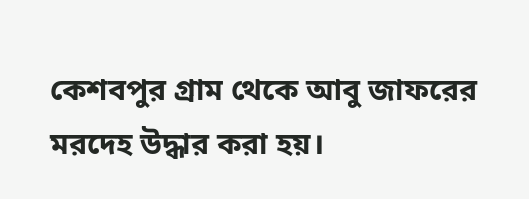কেশবপুর গ্রাম থেকে আবু জাফরের মরদেহ উদ্ধার করা হয়।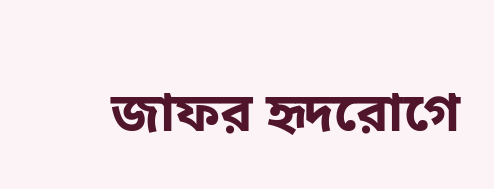জাফর হৃদরোগে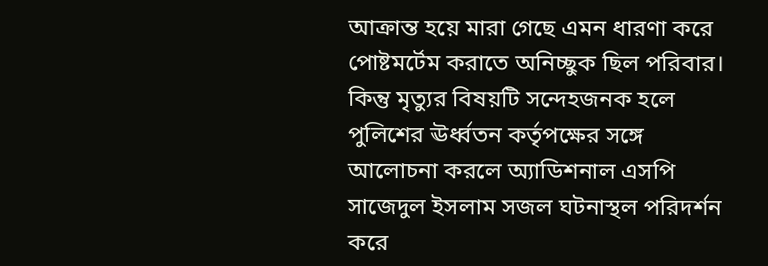আক্রান্ত হয়ে মারা গেছে এমন ধারণা করে পোষ্টমর্টেম করাতে অনিচ্ছুক ছিল পরিবার। কিন্তু মৃত্যুর বিষয়টি সন্দেহজনক হলে পুলিশের ঊর্ধ্বতন কর্তৃপক্ষের সঙ্গে আলোচনা করলে অ্যাডিশনাল এসপি সাজেদুল ইসলাম সজল ঘটনাস্থল পরিদর্শন করে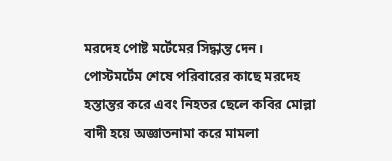মরদেহ পোষ্ট মর্টেমের সিদ্ধান্ত দেন। পোস্টমর্টেম শেষে পরিবারের কাছে মরদেহ হস্তান্তর করে এবং নিহতর ছেলে কবির মোল্লা বাদী হয়ে অজ্ঞাতনামা করে মামলা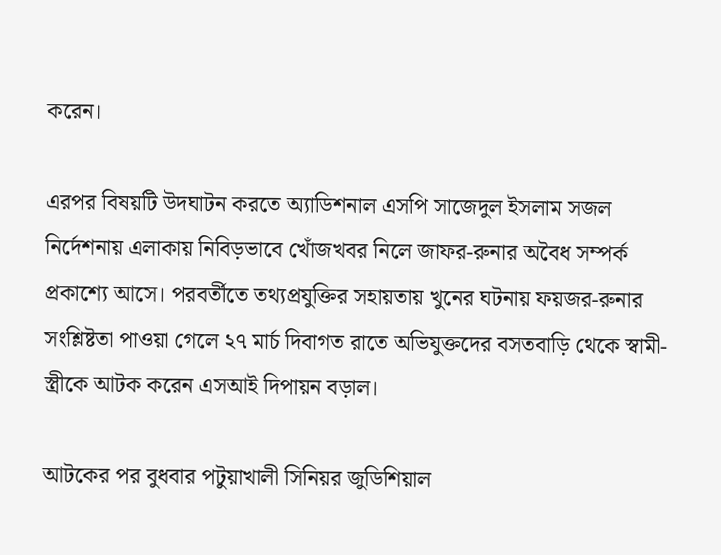করেন।

এরপর বিষয়টি উদঘাটন করতে অ্যাডিশনাল এসপি সাজেদুল ইসলাম সজল নির্দেশনায় এলাকায় নিবিড়ভাবে খোঁজখবর নিলে জাফর-রুনার অবৈধ সম্পর্ক প্রকাশ্যে আসে। পরবর্তীতে তথ্যপ্রযুক্তির সহায়তায় খুনের ঘটনায় ফয়জর-রুনার সংশ্লিষ্টতা পাওয়া গেলে ২৭ মার্চ দিবাগত রাতে অভিযুক্তদের বসতবাড়ি থেকে স্বামী-স্ত্রীকে আটক করেন এসআই দিপায়ন বড়াল।

আটকের পর বুধবার পটুয়াখালী সিনিয়র জুডিশিয়াল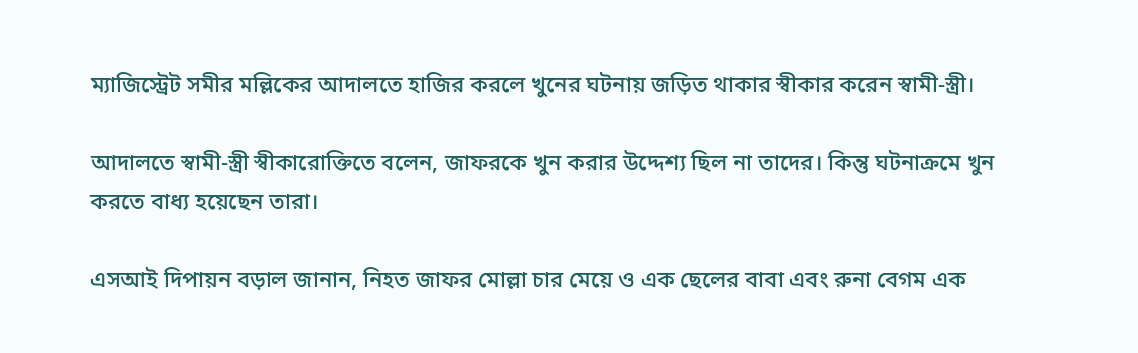ম্যাজিস্ট্রেট সমীর মল্লিকের আদালতে হাজির করলে খুনের ঘটনায় জড়িত থাকার স্বীকার করেন স্বামী-স্ত্রী।

আদালতে স্বামী-স্ত্রী স্বীকারোক্তিতে বলেন, জাফরকে খুন করার উদ্দেশ্য ছিল না তাদের। কিন্তু ঘটনাক্রমে খুন করতে বাধ্য হয়েছেন তারা।

এসআই দিপায়ন বড়াল জানান, নিহত জাফর মোল্লা চার মেয়ে ও এক ছেলের বাবা এবং রুনা বেগম এক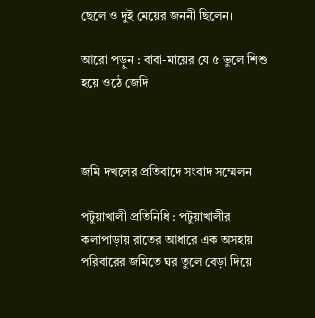ছেলে ও দুই মেয়ের জননী ছিলেন।

আরো পড়ুন : বাবা-মায়ের যে ৫ ভুলে শিশু হয়ে ওঠে জেদি



জমি দখলের প্রতিবাদে সংবাদ সম্মেলন

পটুয়াখালী প্রতিনিধি : পটুয়াখালীর কলাপাড়ায় রাতের আধারে এক অসহায় পরিবারের জমিতে ঘর তুলে বেড়া দিয়ে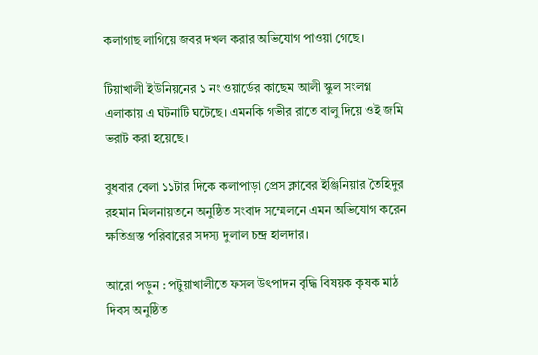কলাগাছ লাগিয়ে জবর দখল করার অভিযোগ পাওয়া গেছে।

টিয়াখালী ইউনিয়নের ১ নং ওয়ার্ডের কাছেম আলী স্কুল সংলগ্ন এলাকায় এ ঘটনাটি ঘটেছে। এমনকি গভীর রাতে বালু দিয়ে ওই জমি ভরাট করা হয়েছে।

বুধবার বেলা ১১টার দিকে কলাপাড়া প্রেস ক্লাবের ইঞ্জিনিয়ার তৈহিদুর রহমান মিলনায়তনে অনুষ্ঠিত সংবাদ সম্মেলনে এমন অভিযোগ করেন ক্ষতিগ্রস্ত পরিবারের সদস্য দুলাল চন্দ্র হালদার।

আরো পড়ুন : পটুয়াখালীতে ফসল উৎপাদন বৃদ্ধি বিষয়ক কৃষক মাঠ দিবস অনুষ্ঠিত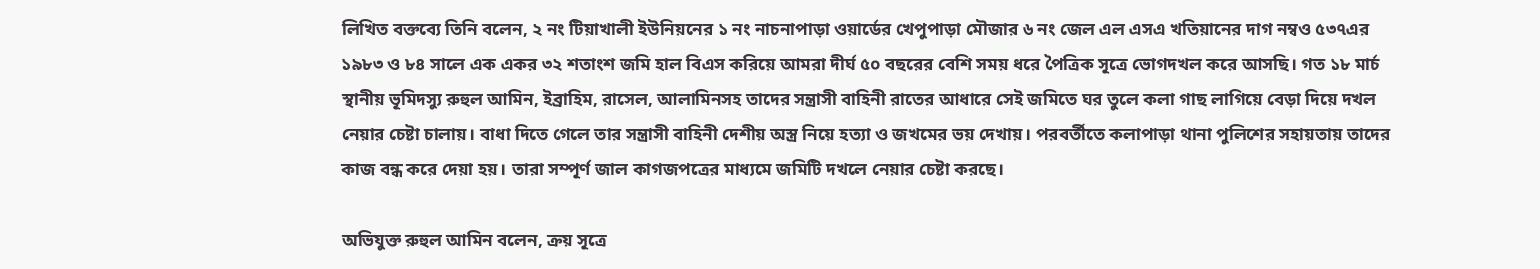লিখিত বক্তব্যে তিনি বলেন, ২ নং টিয়াখালী ইউনিয়নের ১ নং নাচনাপাড়া ওয়ার্ডের খেপুপাড়া মৌজার ৬ নং জেল এল এসএ খতিয়ানের দাগ নম্বও ৫৩৭এর ১৯৮৩ ও ৮৪ সালে এক একর ৩২ শতাংশ জমি হাল বিএস করিয়ে আমরা দীর্ঘ ৫০ বছরের বেশি সময় ধরে পৈত্রিক সূত্রে ভোগদখল করে আসছি। গত ১৮ মার্চ স্থানীয় ভূমিদস্যু রুহুল আমিন, ইব্রাহিম, রাসেল, আলামিনসহ তাদের সন্ত্রাসী বাহিনী রাতের আধারে সেই জমিতে ঘর তুলে কলা গাছ লাগিয়ে বেড়া দিয়ে দখল নেয়ার চেষ্টা চালায়। বাধা দিতে গেলে তার সন্ত্রাসী বাহিনী দেশীয় অস্ত্র নিয়ে হত্যা ও জখমের ভয় দেখায়। পরবর্তীতে কলাপাড়া থানা পুলিশের সহায়তায় তাদের কাজ বন্ধ করে দেয়া হয়। তারা সম্পূর্ণ জাল কাগজপত্রের মাধ্যমে জমিটি দখলে নেয়ার চেষ্টা করছে।

অভিযুক্ত রুহুল আমিন বলেন, ক্রয় সূত্রে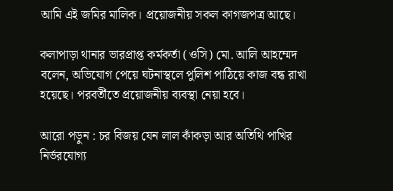আমি এই জমির মালিক। প্রয়োজনীয় সকল কাগজপত্র আছে।

কলাপাড়া থানার ভারপ্রাপ্ত কর্মকর্তা (ওসি) মো. আলি আহম্মেদ বলেন, অভিযোগ পেয়ে ঘটনাস্থলে পুলিশ পাঠিয়ে কাজ বন্ধ রাখা হয়েছে। পরবর্তীতে প্রয়োজনীয় ব্যবস্থা নেয়া হবে।

আরো পড়ুন : চর বিজয় যেন লাল কাঁকড়া আর অতিথি পাখির নির্ভরযোগ্য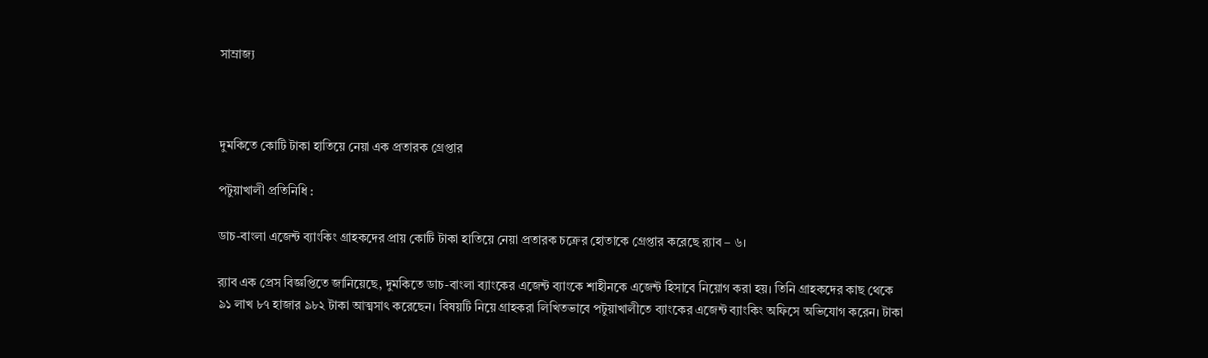সাম্রাজ্য



দুমকিতে কোটি টাকা হাতিয়ে নেয়া এক প্রতারক গ্রেপ্তার

পটুয়াখালী প্রতিনিধি :

ডাচ-বাংলা এজেন্ট ব্যাংকিং গ্রাহকদের প্রায় কোটি টাকা হাতিয়ে নেয়া প্রতারক চক্রের হোতাকে গ্রেপ্তার করেছে র‌্যাব – ৬।

র‌্যাব এক প্রেস বিজ্ঞপ্তিতে জানিয়েছে, দুমকিতে ডাচ-বাংলা ব্যাংকের এজেন্ট ব্যাংকে শাহীনকে এজেন্ট হিসাবে নিয়োগ করা হয়। তিনি গ্রাহকদের কাছ থেকে ৯১ লাখ ৮৭ হাজার ৯৮২ টাকা আত্মসাৎ করেছেন। বিষয়টি নিয়ে গ্রাহকরা লিখিতভাবে পটুয়াখালীতে ব্যাংকের এজেন্ট ব্যাংকিং অফিসে অভিযোগ করেন। টাকা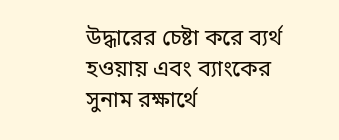উদ্ধারের চেষ্টা করে ব্যর্থ হওয়ায় এবং ব্যাংকের সুনাম রক্ষার্থে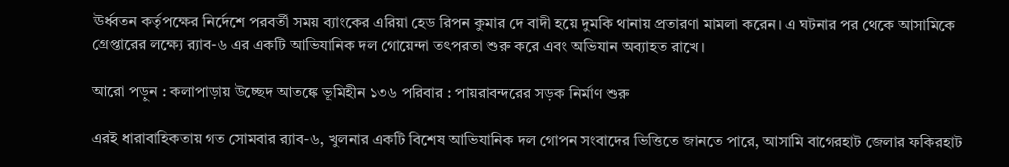ঊর্ধ্বতন কর্তৃপক্ষের নির্দেশে পরবর্তী সময় ব্যাংকের এরিয়া হেড রিপন কুমার দে বাদী হয়ে দুমকি থানায় প্রতারণা মামলা করেন। এ ঘটনার পর থেকে আসামিকে গ্রেপ্তারের লক্ষ্যে র‌্যাব-৬ এর একটি আভিযানিক দল গোয়েন্দা তৎপরতা শুরু করে এবং অভিযান অব্যাহত রাখে।

আরো পড়ুন : কলাপাড়ায় উচ্ছেদ আতঙ্কে ভূমিহীন ১৩৬ পরিবার : পায়রাবন্দরের সড়ক নির্মাণ শুরু

এরই ধারাবাহিকতায় গত সোমবার র‌্যাব-৬, খুলনার একটি বিশেষ আভিযানিক দল গোপন সংবাদের ভিত্তিতে জানতে পারে, আসামি বাগেরহাট জেলার ফকিরহাট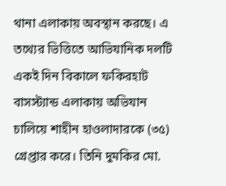থানা এলাকায় অবস্থান করছে। এ তথ্যের ভিত্তিতে আভিযানিক দলটি একই দিন বিকালে ফকিরহাট বাসস্ট্যান্ড এলাকায় অভিযান চালিয়ে শাহীন হাওলাদারকে (৩৫) গ্রেপ্তার করে। তিনি দুমকির মো.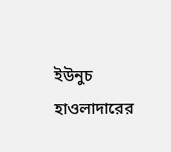ইউনুচ হাওলাদারের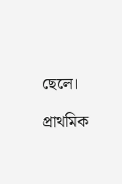ছেলে।

প্রাথমিক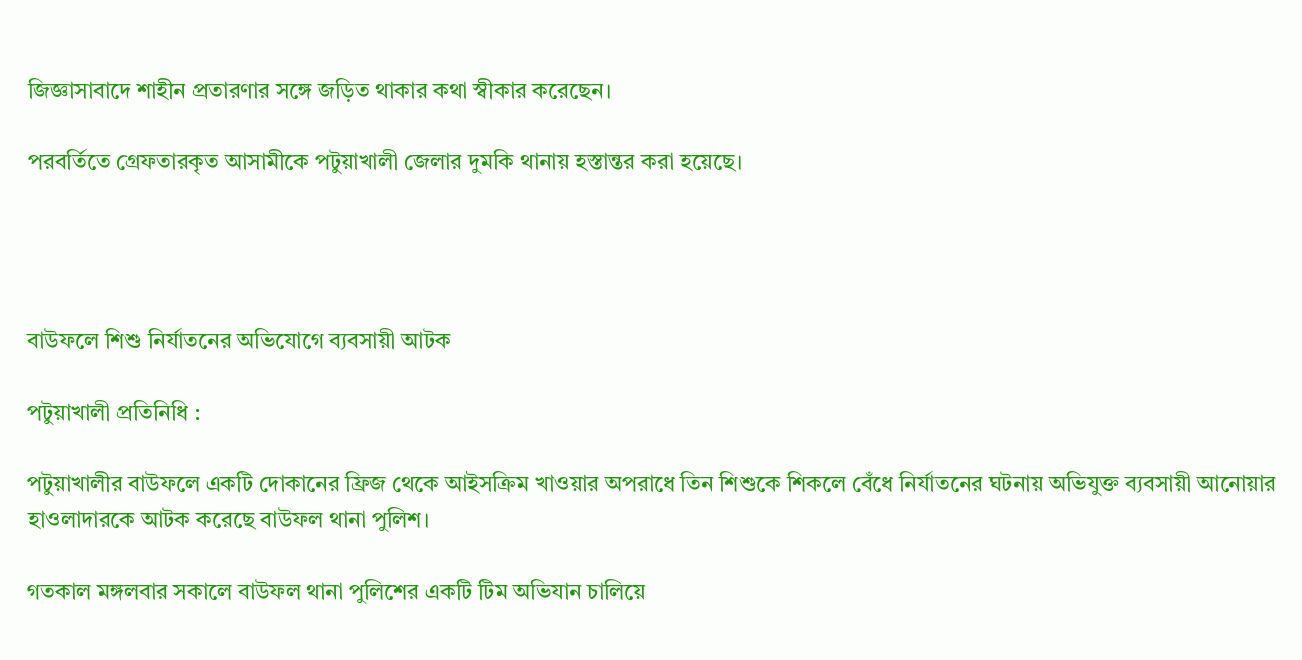জিজ্ঞাসাবাদে শাহীন প্রতারণার সঙ্গে জড়িত থাকার কথা স্বীকার করেছেন।

পরবর্তিতে গ্রেফতারকৃত আসামীকে পটুয়াখালী জেলার দুমকি থানায় হস্তান্তর করা হয়েছে।




বাউফলে শিশু নির্যাতনের অভিযোগে ব্যবসায়ী আটক

পটুয়াখালী প্রতিনিধি :

পটুয়াখালীর বাউফলে একটি দোকানের ফ্রিজ থেকে আইসক্রিম খাওয়ার অপরাধে তিন শিশুকে শিকলে বেঁধে নির্যাতনের ঘটনায় অভিযুক্ত ব্যবসায়ী আনোয়ার হাওলাদারকে আটক করেছে বাউফল থানা পুলিশ।

গতকাল মঙ্গলবার সকালে বাউফল থানা পুলিশের একটি টিম অভিযান চালিয়ে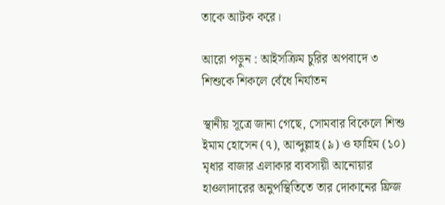তাকে আটক করে।

আরো পড়ুন : আইসক্রিম চুরির অপবাদে ৩ শিশুকে শিকলে বেঁধে নির্যাতন

স্থানীয় সূত্রে জানা গেছে, সোমবার বিকেলে শিশু ইমাম হোসেন (৭), আব্দুল্লাহ (৯) ও ফাহিম (১০) মৃধার বাজার এলাকার ব্যবসায়ী আনোয়ার হাওলাদারের অনুপস্থিতিতে তার দোকানের ফ্রিজ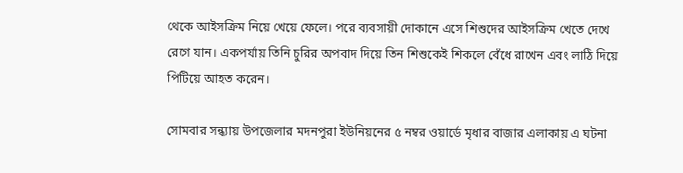থেকে আইসক্রিম নিয়ে খেয়ে ফেলে। পরে ব্যবসায়ী দোকানে এসে শিশুদের আইসক্রিম খেতে দেখে রেগে যান। একপর্যায় তিনি চুরির অপবাদ দিয়ে তিন শিশুকেই শিকলে বেঁধে রাখেন এবং লাঠি দিয়ে পিটিয়ে আহত করেন।

সোমবার সন্ধ্যায় উপজেলার মদনপুরা ইউনিয়নের ৫ নম্বর ওয়ার্ডে মৃধার বাজার এলাকায় এ ঘটনা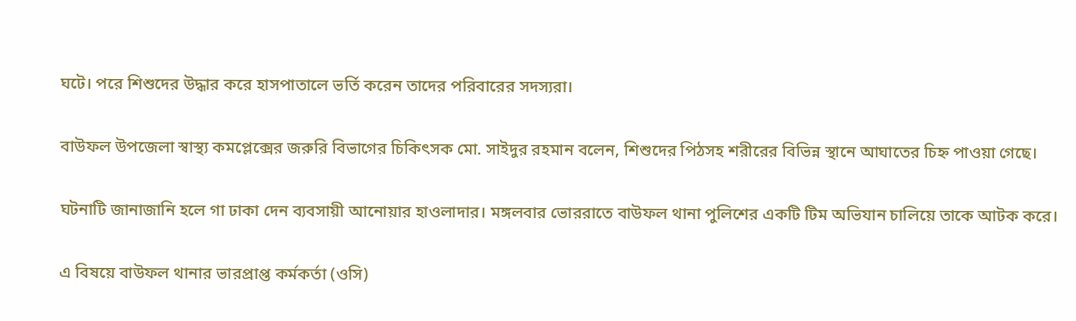ঘটে। পরে শিশুদের উদ্ধার করে হাসপাতালে ভর্তি করেন তাদের পরিবারের সদস্যরা।

বাউফল উপজেলা স্বাস্থ্য কমপ্লেক্সের জরুরি বিভাগের চিকিৎসক মো. সাইদুর রহমান বলেন, শিশুদের পিঠসহ শরীরের বিভিন্ন স্থানে আঘাতের চিহ্ন পাওয়া গেছে।

ঘটনাটি জানাজানি হলে গা ঢাকা দেন ব্যবসায়ী আনোয়ার হাওলাদার। মঙ্গলবার ভোররাতে বাউফল থানা পুলিশের একটি টিম অভিযান চালিয়ে তাকে আটক করে।

এ বিষয়ে বাউফল থানার ভারপ্রাপ্ত কর্মকর্তা (ওসি)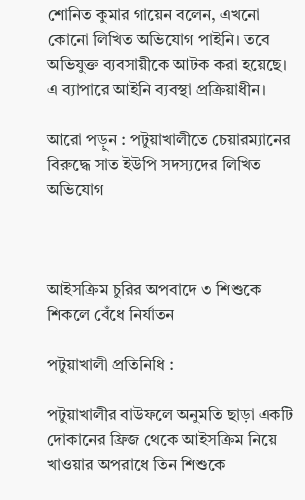শোনিত কুমার গায়েন বলেন, এখনো কোনো লিখিত অভিযোগ পাইনি। তবে অভিযুক্ত ব্যবসায়ীকে আটক করা হয়েছে। এ ব্যাপারে আইনি ব্যবস্থা প্রক্রিয়াধীন।

আরো পড়ুন : পটুয়াখালীতে চেয়ারম্যানের বিরুদ্ধে সাত ইউপি সদস্যদের লিখিত অভিযোগ



আইসক্রিম চুরির অপবাদে ৩ শিশুকে শিকলে বেঁধে নির্যাতন

পটুয়াখালী প্রতিনিধি :

পটুয়াখালীর বাউফলে অনুমতি ছাড়া একটি দোকানের ফ্রিজ থেকে আইসক্রিম নিয়ে খাওয়ার অপরাধে তিন শিশুকে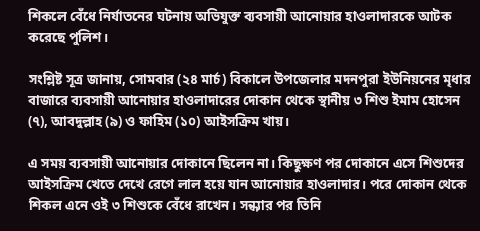শিকলে বেঁধে নির্যাতনের ঘটনায় অভিযুক্ত ব্যবসায়ী আনোয়ার হাওলাদারকে আটক করেছে পুলিশ।

সংশ্লিষ্ট সূত্র জানায়, সোমবার (২৪ মার্চ) বিকালে উপজেলার মদনপুরা ইউনিয়নের মৃধার বাজারে ব্যবসায়ী আনোয়ার হাওলাদারের দোকান থেকে স্থানীয় ৩ শিশু ইমাম হোসেন (৭), আবদুল্লাহ (৯) ও ফাহিম (১০) আইসক্রিম খায়।

এ সময় ব্যবসায়ী আনোয়ার দোকানে ছিলেন না। কিছুক্ষণ পর দোকানে এসে শিশুদের আইসক্রিম খেতে দেখে রেগে লাল হয়ে যান আনোয়ার হাওলাদার। পরে দোকান থেকে শিকল এনে ওই ৩ শিশুকে বেঁধে রাখেন। সন্ধ্যার পর তিনি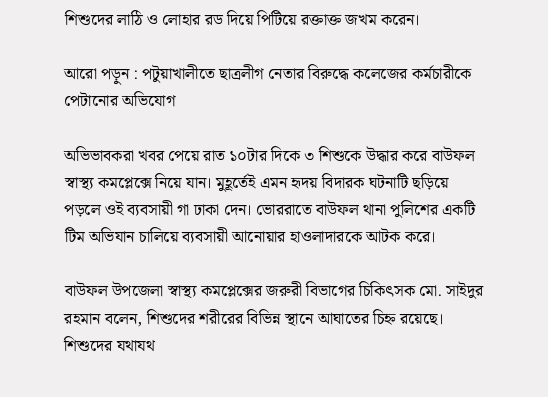শিশুদের লাঠি ও লোহার রড দিয়ে পিটিয়ে রক্তাক্ত জখম করেন।

আরো পড়ুন : পটুয়াখালীতে ছাত্রলীগ নেতার বিরুদ্ধে কলেজের কর্মচারীকে পেটানোর অভিযোগ

অভিভাবকরা খবর পেয়ে রাত ১০টার দিকে ৩ শিশুকে উদ্ধার করে বাউফল স্বাস্থ্য কমপ্লেক্সে নিয়ে যান। মুহূর্তেই এমন হৃদয় বিদারক ঘটনাটি ছড়িয়ে পড়লে ওই ব্যবসায়ী গা ঢাকা দেন। ভোররাতে বাউফল থানা পুলিশের একটি টিম অভিযান চালিয়ে ব্যবসায়ী আনোয়ার হাওলাদারকে আটক করে।

বাউফল উপজেলা স্বাস্থ্য কমপ্লেক্সের জরুরী বিভাগের চিকিৎসক মো. সাইদুর রহমান বলেন, শিশুদের শরীরের বিভিন্ন স্থানে আঘাতের চিহ্ন রয়েছে। শিশুদের যথাযথ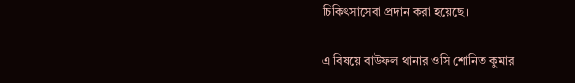চিকিৎসাসেবা প্রদান করা হয়েছে।

এ বিষয়ে বাউফল থানার ওসি শোনিত কুমার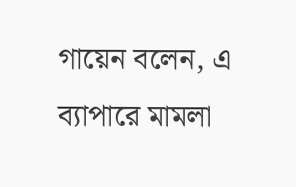গায়েন বলেন, এ ব্যাপারে মামলা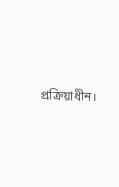প্রক্রিয়াধীন।